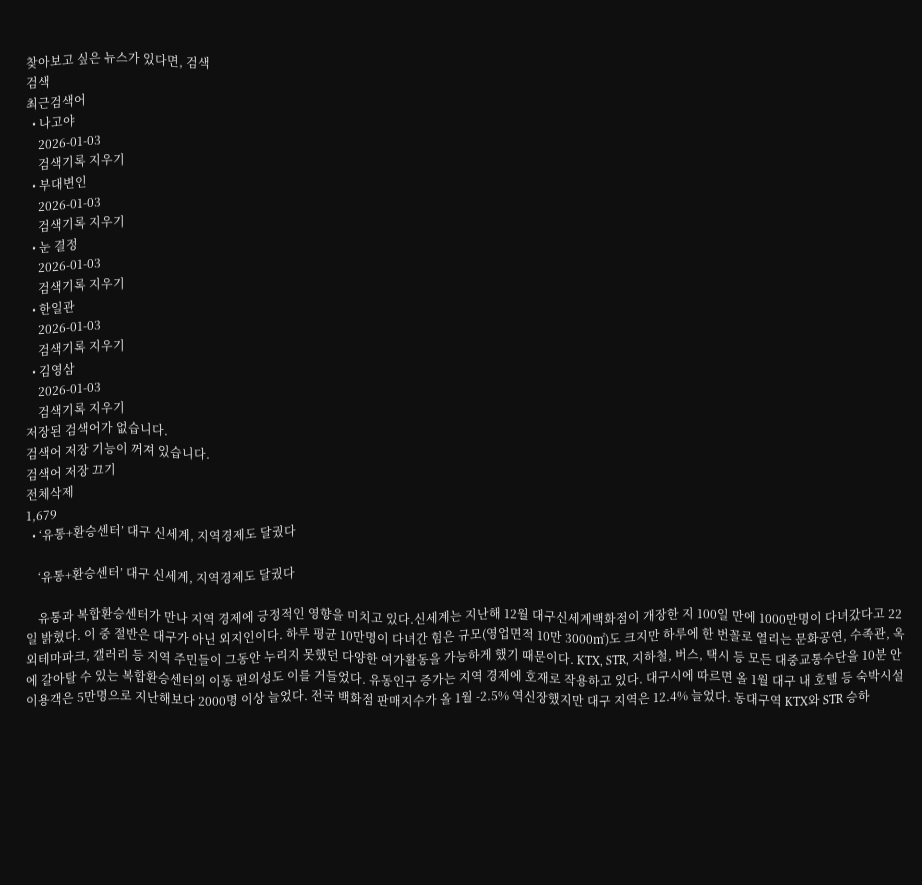찾아보고 싶은 뉴스가 있다면, 검색
검색
최근검색어
  • 나고야
    2026-01-03
    검색기록 지우기
  • 부대변인
    2026-01-03
    검색기록 지우기
  • 눈 결정
    2026-01-03
    검색기록 지우기
  • 한일관
    2026-01-03
    검색기록 지우기
  • 김영삼
    2026-01-03
    검색기록 지우기
저장된 검색어가 없습니다.
검색어 저장 기능이 꺼져 있습니다.
검색어 저장 끄기
전체삭제
1,679
  • ‘유통+환승센터’ 대구 신세계, 지역경제도 달궜다

    ‘유통+환승센터’ 대구 신세계, 지역경제도 달궜다

    유통과 복합환승센터가 만나 지역 경제에 긍정적인 영향을 미치고 있다.신세계는 지난해 12월 대구신세계백화점이 개장한 지 100일 만에 1000만명이 다녀갔다고 22일 밝혔다. 이 중 절반은 대구가 아닌 외지인이다. 하루 평균 10만명이 다녀간 힘은 규모(영업면적 10만 3000㎡)도 크지만 하루에 한 번꼴로 열리는 문화공연, 수족관, 옥외테마파크, 갤러리 등 지역 주민들이 그동안 누리지 못했던 다양한 여가활동을 가능하게 했기 때문이다. KTX, STR, 지하철, 버스, 택시 등 모든 대중교통수단을 10분 안에 갈아탈 수 있는 복합환승센터의 이동 편의성도 이를 거들었다. 유동인구 증가는 지역 경제에 호재로 작용하고 있다. 대구시에 따르면 올 1월 대구 내 호텔 등 숙박시설 이용객은 5만명으로 지난해보다 2000명 이상 늘었다. 전국 백화점 판매지수가 올 1월 -2.5% 역신장했지만 대구 지역은 12.4% 늘었다. 동대구역 KTX와 STR 승하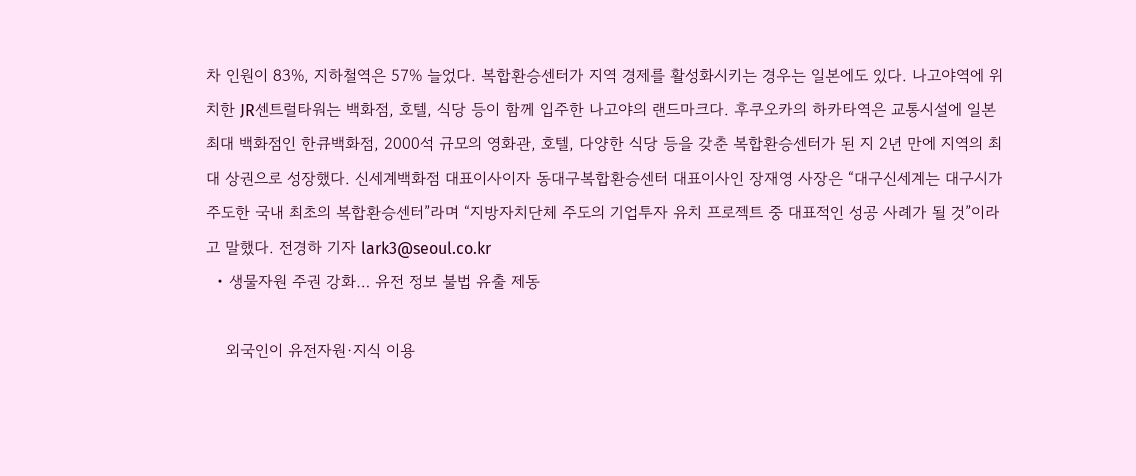차 인원이 83%, 지하철역은 57% 늘었다. 복합환승센터가 지역 경제를 활성화시키는 경우는 일본에도 있다. 나고야역에 위치한 JR센트럴타워는 백화점, 호텔, 식당 등이 함께 입주한 나고야의 랜드마크다. 후쿠오카의 하카타역은 교통시설에 일본 최대 백화점인 한큐백화점, 2000석 규모의 영화관, 호텔, 다양한 식당 등을 갖춘 복합환승센터가 된 지 2년 만에 지역의 최대 상권으로 성장했다. 신세계백화점 대표이사이자 동대구복합환승센터 대표이사인 장재영 사장은 “대구신세계는 대구시가 주도한 국내 최초의 복합환승센터”라며 “지방자치단체 주도의 기업투자 유치 프로젝트 중 대표적인 성공 사례가 될 것”이라고 말했다. 전경하 기자 lark3@seoul.co.kr
  • 생물자원 주권 강화… 유전 정보 불법 유출 제동

    외국인이 유전자원·지식 이용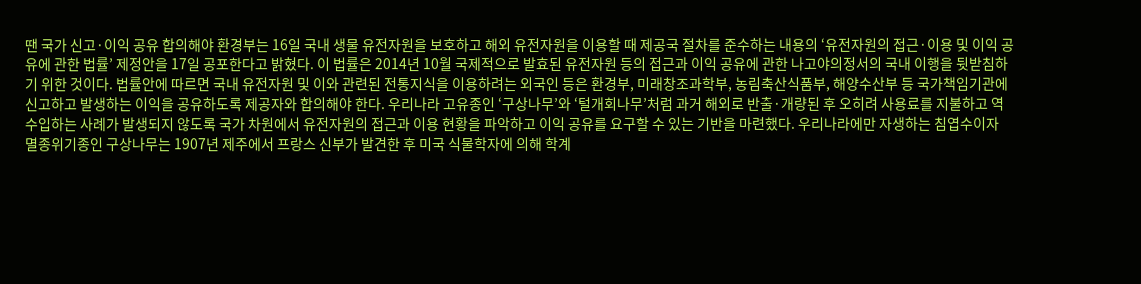땐 국가 신고·이익 공유 합의해야 환경부는 16일 국내 생물 유전자원을 보호하고 해외 유전자원을 이용할 때 제공국 절차를 준수하는 내용의 ‘유전자원의 접근·이용 및 이익 공유에 관한 법률’ 제정안을 17일 공포한다고 밝혔다. 이 법률은 2014년 10월 국제적으로 발효된 유전자원 등의 접근과 이익 공유에 관한 나고야의정서의 국내 이행을 뒷받침하기 위한 것이다. 법률안에 따르면 국내 유전자원 및 이와 관련된 전통지식을 이용하려는 외국인 등은 환경부, 미래창조과학부, 농림축산식품부, 해양수산부 등 국가책임기관에 신고하고 발생하는 이익을 공유하도록 제공자와 합의해야 한다. 우리나라 고유종인 ‘구상나무’와 ‘털개회나무’처럼 과거 해외로 반출·개량된 후 오히려 사용료를 지불하고 역수입하는 사례가 발생되지 않도록 국가 차원에서 유전자원의 접근과 이용 현황을 파악하고 이익 공유를 요구할 수 있는 기반을 마련했다. 우리나라에만 자생하는 침엽수이자 멸종위기종인 구상나무는 1907년 제주에서 프랑스 신부가 발견한 후 미국 식물학자에 의해 학계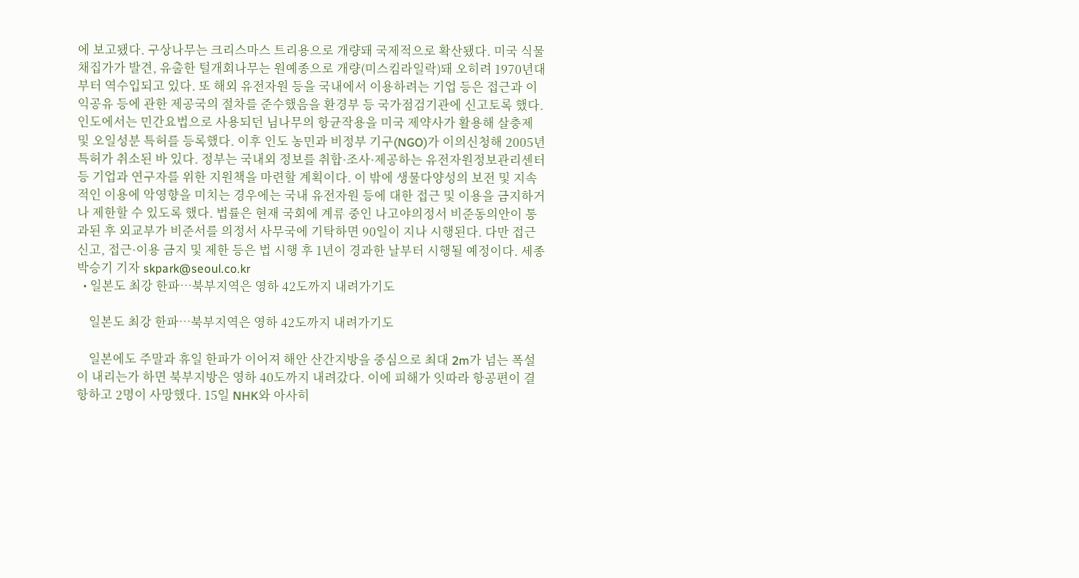에 보고됐다. 구상나무는 크리스마스 트리용으로 개량돼 국제적으로 확산됐다. 미국 식물채집가가 발견, 유출한 털개회나무는 원예종으로 개량(미스킴라일락)돼 오히려 1970년대부터 역수입되고 있다. 또 해외 유전자원 등을 국내에서 이용하려는 기업 등은 접근과 이익공유 등에 관한 제공국의 절차를 준수했음을 환경부 등 국가점검기관에 신고토록 했다. 인도에서는 민간요법으로 사용되던 님나무의 항균작용을 미국 제약사가 활용해 살충제 및 오일성분 특허를 등록했다. 이후 인도 농민과 비정부 기구(NGO)가 이의신청해 2005년 특허가 취소된 바 있다. 정부는 국내외 정보를 취합·조사·제공하는 유전자원정보관리센터 등 기업과 연구자를 위한 지원책을 마련할 계획이다. 이 밖에 생물다양성의 보전 및 지속적인 이용에 악영향을 미치는 경우에는 국내 유전자원 등에 대한 접근 및 이용을 금지하거나 제한할 수 있도록 했다. 법률은 현재 국회에 계류 중인 나고야의정서 비준동의안이 통과된 후 외교부가 비준서를 의정서 사무국에 기탁하면 90일이 지나 시행된다. 다만 접근 신고, 접근·이용 금지 및 제한 등은 법 시행 후 1년이 경과한 날부터 시행될 예정이다. 세종 박승기 기자 skpark@seoul.co.kr
  • 일본도 최강 한파…북부지역은 영하 42도까지 내려가기도

    일본도 최강 한파…북부지역은 영하 42도까지 내려가기도

    일본에도 주말과 휴일 한파가 이어져 해안 산간지방을 중심으로 최대 2m가 넘는 폭설이 내리는가 하면 북부지방은 영하 40도까지 내려갔다. 이에 피해가 잇따라 항공편이 결항하고 2명이 사망했다. 15일 NHK와 아사히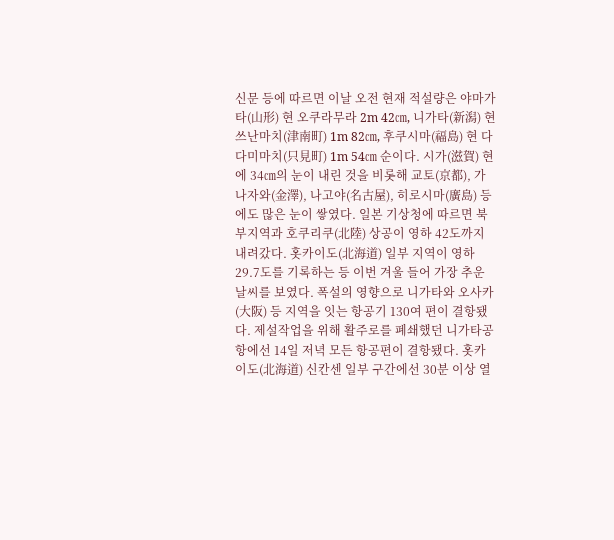신문 등에 따르면 이날 오전 현재 적설량은 야마가타(山形) 현 오쿠라무라 2m 42㎝, 니가타(新潟) 현 쓰난마치(津南町) 1m 82㎝, 후쿠시마(福島) 현 다다미마치(只見町) 1m 54㎝ 순이다. 시가(滋賀) 현에 34㎝의 눈이 내린 것을 비롯해 교토(京都), 가나자와(金澤), 나고야(名古屋), 히로시마(廣島) 등에도 많은 눈이 쌓였다. 일본 기상청에 따르면 북부지역과 호쿠리쿠(北陸) 상공이 영하 42도까지 내려갔다. 홋카이도(北海道) 일부 지역이 영하 29.7도를 기록하는 등 이번 겨울 들어 가장 추운 날씨를 보였다. 폭설의 영향으로 니가타와 오사카(大阪) 등 지역을 잇는 항공기 130여 편이 결항됐다. 제설작업을 위해 활주로를 폐쇄했던 니가타공항에선 14일 저녁 모든 항공편이 결항됐다. 홋카이도(北海道) 신칸센 일부 구간에선 30분 이상 열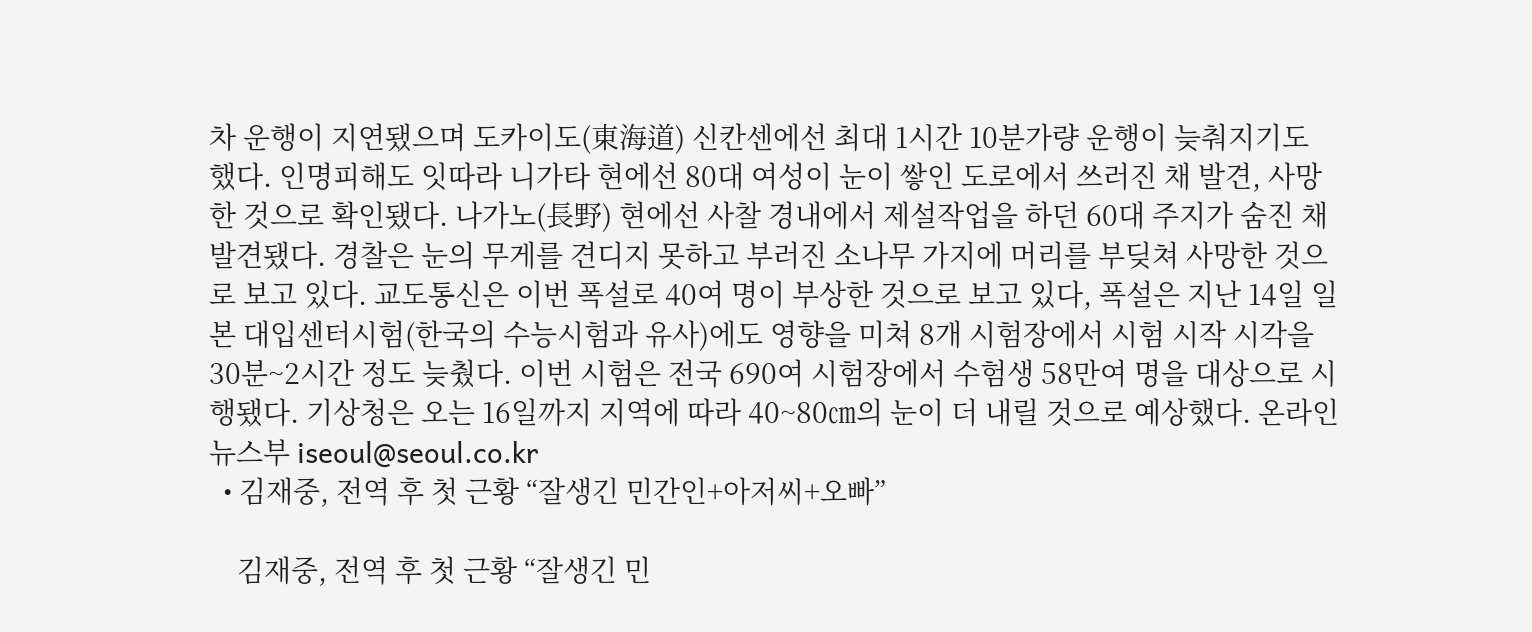차 운행이 지연됐으며 도카이도(東海道) 신칸센에선 최대 1시간 10분가량 운행이 늦춰지기도 했다. 인명피해도 잇따라 니가타 현에선 80대 여성이 눈이 쌓인 도로에서 쓰러진 채 발견, 사망한 것으로 확인됐다. 나가노(長野) 현에선 사찰 경내에서 제설작업을 하던 60대 주지가 숨진 채 발견됐다. 경찰은 눈의 무게를 견디지 못하고 부러진 소나무 가지에 머리를 부딪쳐 사망한 것으로 보고 있다. 교도통신은 이번 폭설로 40여 명이 부상한 것으로 보고 있다, 폭설은 지난 14일 일본 대입센터시험(한국의 수능시험과 유사)에도 영향을 미쳐 8개 시험장에서 시험 시작 시각을 30분~2시간 정도 늦췄다. 이번 시험은 전국 690여 시험장에서 수험생 58만여 명을 대상으로 시행됐다. 기상청은 오는 16일까지 지역에 따라 40~80㎝의 눈이 더 내릴 것으로 예상했다. 온라인뉴스부 iseoul@seoul.co.kr
  • 김재중, 전역 후 첫 근황 “잘생긴 민간인+아저씨+오빠”

    김재중, 전역 후 첫 근황 “잘생긴 민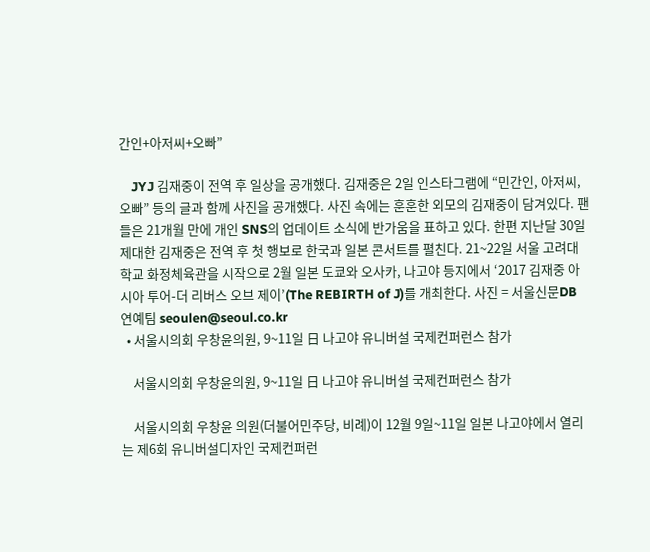간인+아저씨+오빠”

    JYJ 김재중이 전역 후 일상을 공개했다. 김재중은 2일 인스타그램에 “민간인, 아저씨, 오빠” 등의 글과 함께 사진을 공개했다. 사진 속에는 훈훈한 외모의 김재중이 담겨있다. 팬들은 21개월 만에 개인 SNS의 업데이트 소식에 반가움을 표하고 있다. 한편 지난달 30일 제대한 김재중은 전역 후 첫 행보로 한국과 일본 콘서트를 펼친다. 21~22일 서울 고려대학교 화정체육관을 시작으로 2월 일본 도쿄와 오사카, 나고야 등지에서 ‘2017 김재중 아시아 투어-더 리버스 오브 제이’(The REBIRTH of J)를 개최한다. 사진 = 서울신문DB 연예팀 seoulen@seoul.co.kr
  • 서울시의회 우창윤의원, 9~11일 日 나고야 유니버설 국제컨퍼런스 참가

    서울시의회 우창윤의원, 9~11일 日 나고야 유니버설 국제컨퍼런스 참가

    서울시의회 우창윤 의원(더불어민주당, 비례)이 12월 9일~11일 일본 나고야에서 열리는 제6회 유니버설디자인 국제컨퍼런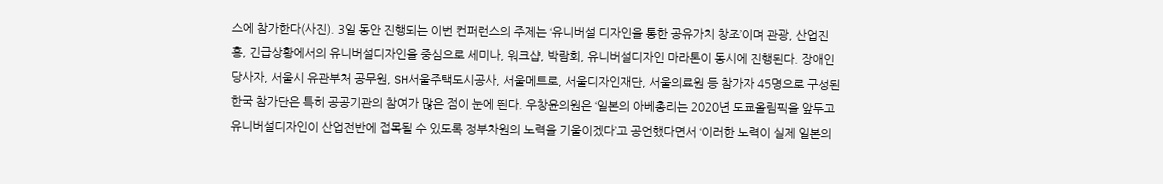스에 참가한다(사진). 3일 동안 진행되는 이번 컨퍼런스의 주제는 ‘유니버설 디자인을 통한 공유가치 창조’이며 관광, 산업진흥, 긴급상황에서의 유니버설디자인을 중심으로 세미나, 워크샵, 박람회, 유니버설디자인 마라톤이 동시에 진행된다. 장애인당사자, 서울시 유관부처 공무원, SH서울주택도시공사, 서울메트로, 서울디자인재단, 서울의료원 등 참가자 45명으로 구성된 한국 참가단은 특히 공공기관의 참여가 많은 점이 눈에 띈다. 우창윤의원은 ‘일본의 아베총리는 2020년 도쿄올림픽을 앞두고 유니버설디자인이 산업전반에 접목될 수 있도록 정부차원의 노력을 기울이겠다’고 공언했다면서 ‘이러한 노력이 실제 일본의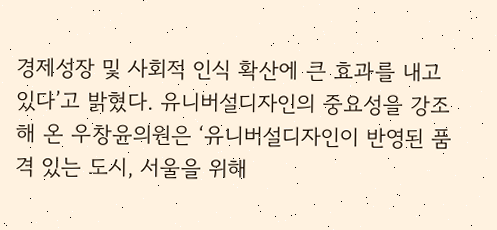경제성장 및 사회적 인식 확산에 큰 효과를 내고 있다’고 밝혔다. 유니버설디자인의 중요성을 강조해 온 우창윤의원은 ‘유니버설디자인이 반영된 품격 있는 도시, 서울을 위해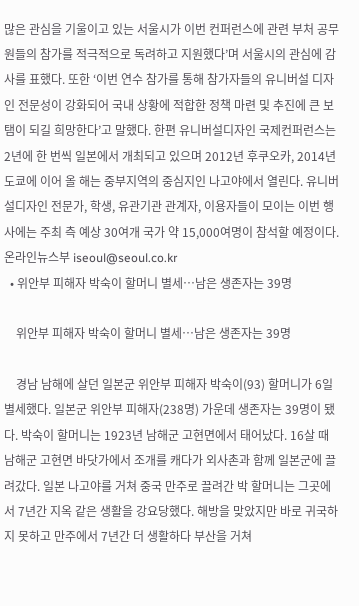많은 관심을 기울이고 있는 서울시가 이번 컨퍼런스에 관련 부처 공무원들의 참가를 적극적으로 독려하고 지원했다’며 서울시의 관심에 감사를 표했다. 또한 ‘이번 연수 참가를 통해 참가자들의 유니버설 디자인 전문성이 강화되어 국내 상황에 적합한 정책 마련 및 추진에 큰 보탬이 되길 희망한다’고 말했다. 한편 유니버설디자인 국제컨퍼런스는 2년에 한 번씩 일본에서 개최되고 있으며 2012년 후쿠오카, 2014년 도쿄에 이어 올 해는 중부지역의 중심지인 나고야에서 열린다. 유니버설디자인 전문가, 학생, 유관기관 관계자, 이용자들이 모이는 이번 행사에는 주최 측 예상 30여개 국가 약 15,000여명이 참석할 예정이다. 온라인뉴스부 iseoul@seoul.co.kr
  • 위안부 피해자 박숙이 할머니 별세…남은 생존자는 39명

    위안부 피해자 박숙이 할머니 별세…남은 생존자는 39명

    경남 남해에 살던 일본군 위안부 피해자 박숙이(93) 할머니가 6일 별세했다. 일본군 위안부 피해자(238명) 가운데 생존자는 39명이 됐다. 박숙이 할머니는 1923년 남해군 고현면에서 태어났다. 16살 때 남해군 고현면 바닷가에서 조개를 캐다가 외사촌과 함께 일본군에 끌려갔다. 일본 나고야를 거쳐 중국 만주로 끌려간 박 할머니는 그곳에서 7년간 지옥 같은 생활을 강요당했다. 해방을 맞았지만 바로 귀국하지 못하고 만주에서 7년간 더 생활하다 부산을 거쳐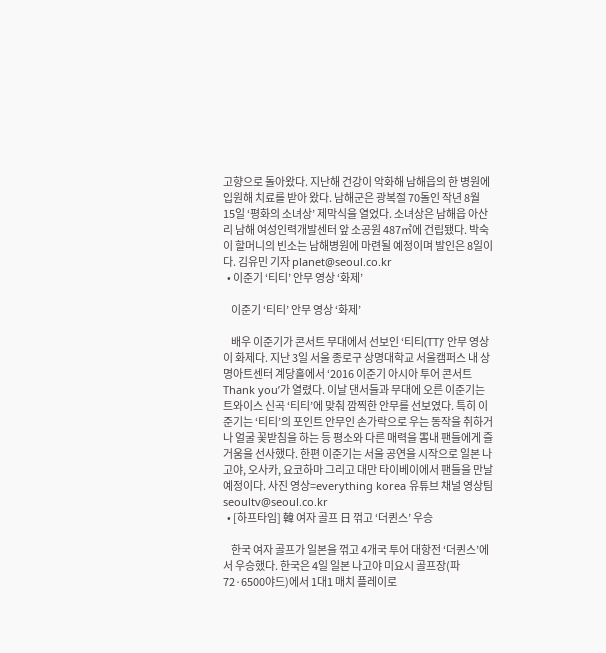고향으로 돌아왔다. 지난해 건강이 악화해 남해읍의 한 병원에 입원해 치료를 받아 왔다. 남해군은 광복절 70돌인 작년 8월 15일 ‘평화의 소녀상’ 제막식을 열었다. 소녀상은 남해읍 아산리 남해 여성인력개발센터 앞 소공원 487㎡에 건립됐다. 박숙이 할머니의 빈소는 남해병원에 마련될 예정이며 발인은 8일이다. 김유민 기자 planet@seoul.co.kr
  • 이준기 ‘티티’ 안무 영상 ‘화제’

    이준기 ‘티티’ 안무 영상 ‘화제’

    배우 이준기가 콘서트 무대에서 선보인 ‘티티(TT)’ 안무 영상이 화제다. 지난 3일 서울 종로구 상명대학교 서울캠퍼스 내 상명아트센터 계당홀에서 ‘2016 이준기 아시아 투어 콘서트 Thank you’가 열렸다. 이날 댄서들과 무대에 오른 이준기는 트와이스 신곡 ‘티티’에 맞춰 깜찍한 안무를 선보였다. 특히 이준기는 ‘티티’의 포인트 안무인 손가락으로 우는 동작을 취하거나 얼굴 꽃받침을 하는 등 평소와 다른 매력을 뽐내 팬들에게 즐거움을 선사했다. 한편 이준기는 서울 공연을 시작으로 일본 나고야, 오사카, 요코하마 그리고 대만 타이베이에서 팬들을 만날 예정이다. 사진 영상=everything korea 유튜브 채널 영상팀 seoultv@seoul.co.kr
  • [하프타임] 韓 여자 골프 日 꺾고 ‘더퀸스’ 우승

    한국 여자 골프가 일본을 꺾고 4개국 투어 대항전 ‘더퀸스’에서 우승했다. 한국은 4일 일본 나고야 미요시 골프장(파72·6500야드)에서 1대1 매치 플레이로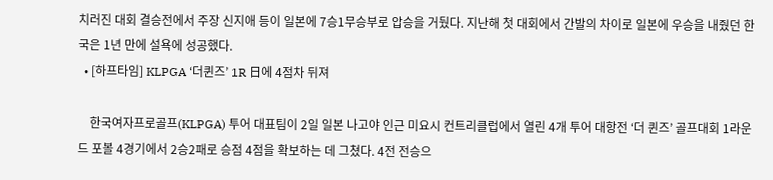치러진 대회 결승전에서 주장 신지애 등이 일본에 7승1무승부로 압승을 거뒀다. 지난해 첫 대회에서 간발의 차이로 일본에 우승을 내줬던 한국은 1년 만에 설욕에 성공했다.
  • [하프타임] KLPGA ‘더퀸즈’ 1R 日에 4점차 뒤져

    한국여자프로골프(KLPGA) 투어 대표팀이 2일 일본 나고야 인근 미요시 컨트리클럽에서 열린 4개 투어 대항전 ‘더 퀸즈’ 골프대회 1라운드 포볼 4경기에서 2승2패로 승점 4점을 확보하는 데 그쳤다. 4전 전승으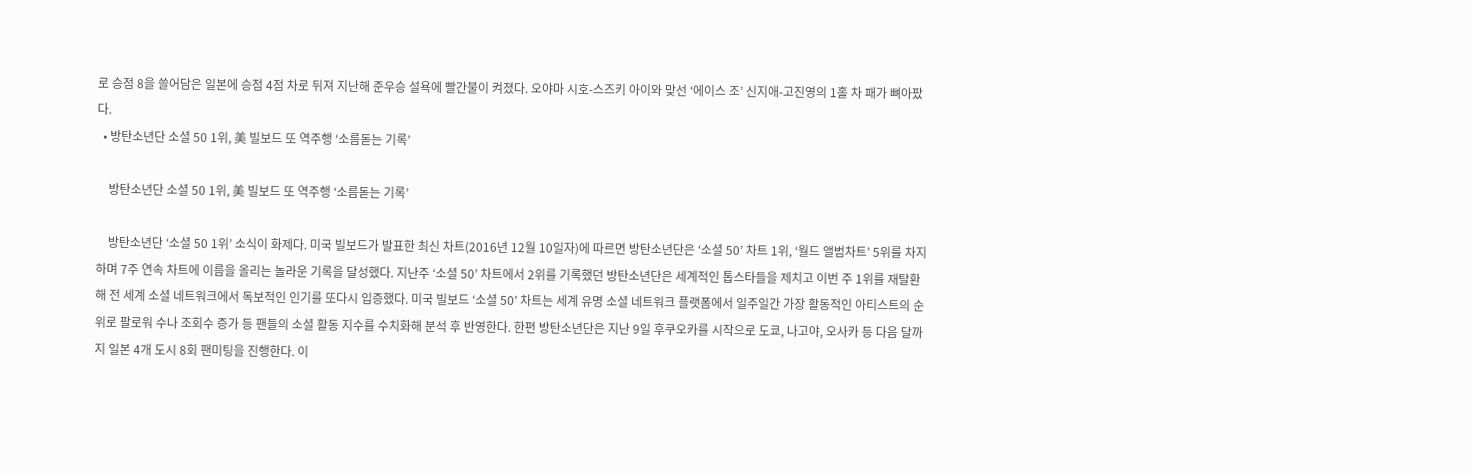로 승점 8을 쓸어담은 일본에 승점 4점 차로 뒤져 지난해 준우승 설욕에 빨간불이 켜졌다. 오야마 시호-스즈키 아이와 맞선 ‘에이스 조’ 신지애-고진영의 1홀 차 패가 뼈아팠다.
  • 방탄소년단 소셜 50 1위, 美 빌보드 또 역주행 ‘소름돋는 기록’

    방탄소년단 소셜 50 1위, 美 빌보드 또 역주행 ‘소름돋는 기록’

    방탄소년단 ‘소셜 50 1위’ 소식이 화제다. 미국 빌보드가 발표한 최신 차트(2016년 12월 10일자)에 따르면 방탄소년단은 ‘소셜 50’ 차트 1위, ‘월드 앨범차트’ 5위를 차지하며 7주 연속 차트에 이름을 올리는 놀라운 기록을 달성했다. 지난주 ‘소셜 50’ 차트에서 2위를 기록했던 방탄소년단은 세계적인 톱스타들을 제치고 이번 주 1위를 재탈환해 전 세계 소셜 네트워크에서 독보적인 인기를 또다시 입증했다. 미국 빌보드 ‘소셜 50’ 차트는 세계 유명 소셜 네트워크 플랫폼에서 일주일간 가장 활동적인 아티스트의 순위로 팔로워 수나 조회수 증가 등 팬들의 소셜 활동 지수를 수치화해 분석 후 반영한다. 한편 방탄소년단은 지난 9일 후쿠오카를 시작으로 도쿄, 나고야, 오사카 등 다음 달까지 일본 4개 도시 8회 팬미팅을 진행한다. 이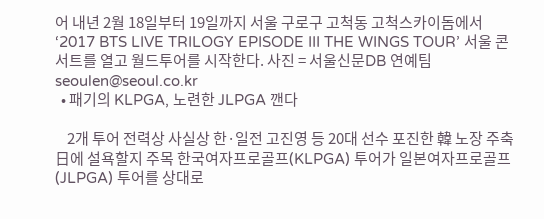어 내년 2월 18일부터 19일까지 서울 구로구 고척동 고척스카이돔에서 ‘2017 BTS LIVE TRILOGY EPISODE III THE WINGS TOUR’ 서울 콘서트를 열고 월드투어를 시작한다. 사진 = 서울신문DB 연예팀 seoulen@seoul.co.kr
  • 패기의 KLPGA, 노련한 JLPGA 깬다

    2개 투어 전력상 사실상 한·일전 고진영 등 20대 선수 포진한 韓 노장 주축 日에 설욕할지 주목 한국여자프로골프(KLPGA) 투어가 일본여자프로골프(JLPGA) 투어를 상대로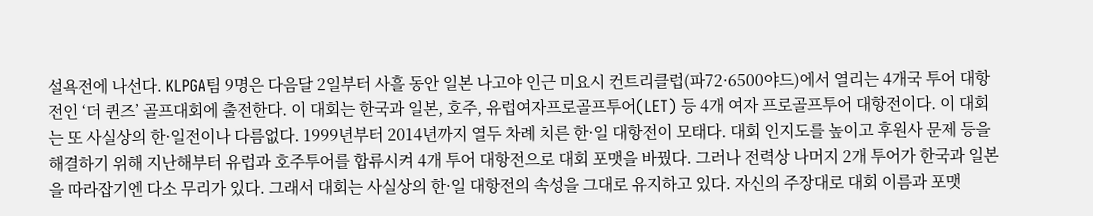설욕전에 나선다. KLPGA팀 9명은 다음달 2일부터 사흘 동안 일본 나고야 인근 미요시 컨트리클럽(파72·6500야드)에서 열리는 4개국 투어 대항전인 ‘더 퀸즈’ 골프대회에 출전한다. 이 대회는 한국과 일본, 호주, 유럽여자프로골프투어(LET) 등 4개 여자 프로골프투어 대항전이다. 이 대회는 또 사실상의 한·일전이나 다름없다. 1999년부터 2014년까지 열두 차례 치른 한·일 대항전이 모태다. 대회 인지도를 높이고 후원사 문제 등을 해결하기 위해 지난해부터 유럽과 호주투어를 합류시켜 4개 투어 대항전으로 대회 포맷을 바꿨다. 그러나 전력상 나머지 2개 투어가 한국과 일본을 따라잡기엔 다소 무리가 있다. 그래서 대회는 사실상의 한·일 대항전의 속성을 그대로 유지하고 있다. 자신의 주장대로 대회 이름과 포맷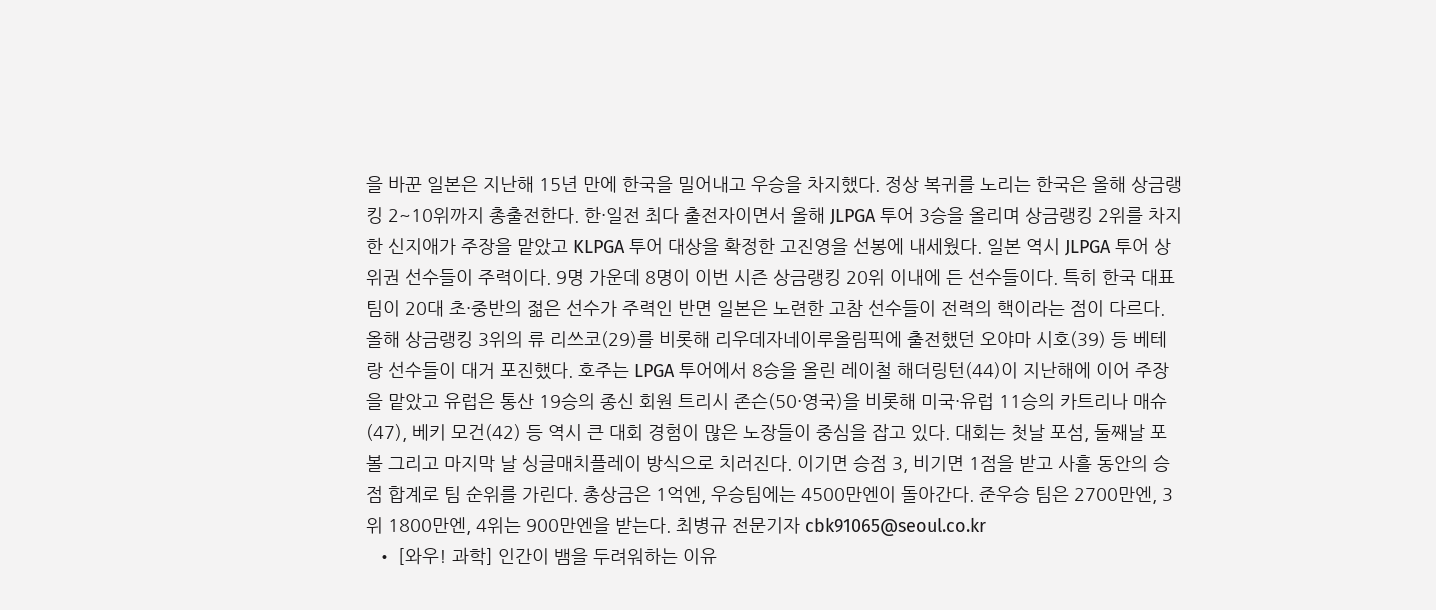을 바꾼 일본은 지난해 15년 만에 한국을 밀어내고 우승을 차지했다. 정상 복귀를 노리는 한국은 올해 상금랭킹 2~10위까지 총출전한다. 한·일전 최다 출전자이면서 올해 JLPGA 투어 3승을 올리며 상금랭킹 2위를 차지한 신지애가 주장을 맡았고 KLPGA 투어 대상을 확정한 고진영을 선봉에 내세웠다. 일본 역시 JLPGA 투어 상위권 선수들이 주력이다. 9명 가운데 8명이 이번 시즌 상금랭킹 20위 이내에 든 선수들이다. 특히 한국 대표팀이 20대 초·중반의 젊은 선수가 주력인 반면 일본은 노련한 고참 선수들이 전력의 핵이라는 점이 다르다. 올해 상금랭킹 3위의 류 리쓰코(29)를 비롯해 리우데자네이루올림픽에 출전했던 오야마 시호(39) 등 베테랑 선수들이 대거 포진했다. 호주는 LPGA 투어에서 8승을 올린 레이철 해더링턴(44)이 지난해에 이어 주장을 맡았고 유럽은 통산 19승의 종신 회원 트리시 존슨(50·영국)을 비롯해 미국·유럽 11승의 카트리나 매슈(47), 베키 모건(42) 등 역시 큰 대회 경험이 많은 노장들이 중심을 잡고 있다. 대회는 첫날 포섬, 둘째날 포볼 그리고 마지막 날 싱글매치플레이 방식으로 치러진다. 이기면 승점 3, 비기면 1점을 받고 사흘 동안의 승점 합계로 팀 순위를 가린다. 총상금은 1억엔, 우승팀에는 4500만엔이 돌아간다. 준우승 팀은 2700만엔, 3위 1800만엔, 4위는 900만엔을 받는다. 최병규 전문기자 cbk91065@seoul.co.kr
  • [와우! 과학] 인간이 뱀을 두려워하는 이유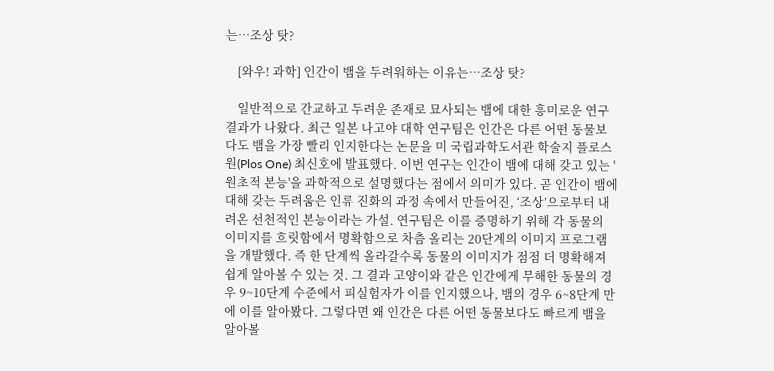는…조상 탓?

    [와우! 과학] 인간이 뱀을 두려워하는 이유는…조상 탓?

    일반적으로 간교하고 두려운 존재로 묘사되는 뱀에 대한 흥미로운 연구결과가 나왔다. 최근 일본 나고야 대학 연구팀은 인간은 다른 어떤 동물보다도 뱀을 가장 빨리 인지한다는 논문을 미 국립과학도서관 학술지 플로스원(Plos One) 최신호에 발표했다. 이번 연구는 인간이 뱀에 대해 갖고 있는 '원초적 본능'을 과학적으로 설명했다는 점에서 의미가 있다. 곧 인간이 뱀에 대해 갖는 두려움은 인류 진화의 과정 속에서 만들어진, ‘조상’으로부터 내려온 선천적인 본능이라는 가설. 연구팀은 이를 증명하기 위해 각 동물의 이미지를 흐릿함에서 명확함으로 차츰 올리는 20단계의 이미지 프로그램을 개발했다. 즉 한 단계씩 올라갈수록 동물의 이미지가 점점 더 명확해져 쉽게 알아볼 수 있는 것. 그 결과 고양이와 같은 인간에게 무해한 동물의 경우 9~10단계 수준에서 피실험자가 이를 인지했으나, 뱀의 경우 6~8단계 만에 이를 알아봤다. 그렇다면 왜 인간은 다른 어떤 동물보다도 빠르게 뱀을 알아볼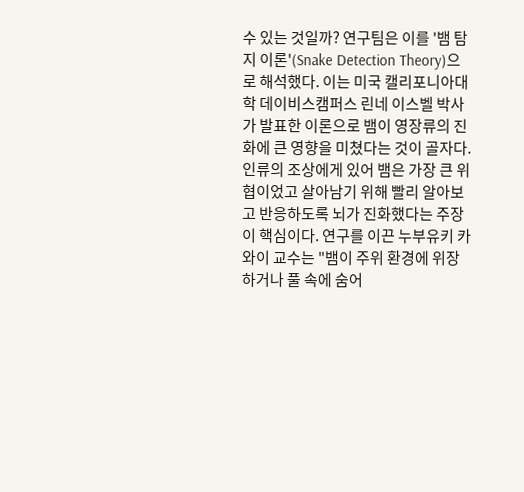수 있는 것일까? 연구팀은 이를 '뱀 탐지 이론'(Snake Detection Theory)으로 해석했다. 이는 미국 캘리포니아대학 데이비스캠퍼스 린네 이스벨 박사가 발표한 이론으로 뱀이 영장류의 진화에 큰 영향을 미쳤다는 것이 골자다. 인류의 조상에게 있어 뱀은 가장 큰 위협이었고 살아남기 위해 빨리 알아보고 반응하도록 뇌가 진화했다는 주장이 핵심이다. 연구를 이끈 누부유키 카와이 교수는 "뱀이 주위 환경에 위장하거나 풀 속에 숨어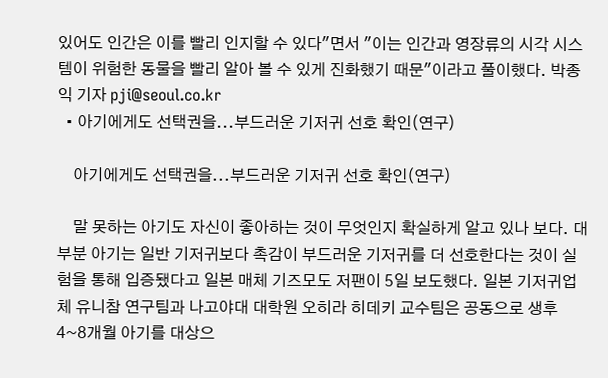있어도 인간은 이를 빨리 인지할 수 있다"면서 "이는 인간과 영장류의 시각 시스템이 위험한 동물을 빨리 알아 볼 수 있게 진화했기 때문"이라고 풀이했다. 박종익 기자 pji@seoul.co.kr
  • 아기에게도 선택권을...부드러운 기저귀 선호 확인(연구)

    아기에게도 선택권을...부드러운 기저귀 선호 확인(연구)

    말 못하는 아기도 자신이 좋아하는 것이 무엇인지 확실하게 알고 있나 보다. 대부분 아기는 일반 기저귀보다 촉감이 부드러운 기저귀를 더 선호한다는 것이 실험을 통해 입증됐다고 일본 매체 기즈모도 저팬이 5일 보도했다. 일본 기저귀업체 유니참 연구팀과 나고야대 대학원 오히라 히데키 교수팀은 공동으로 생후 4~8개월 아기를 대상으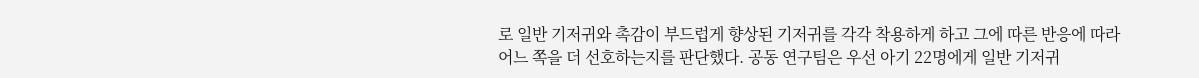로 일반 기저귀와 촉감이 부드럽게 향상된 기저귀를 각각 착용하게 하고 그에 따른 반응에 따라 어느 쪽을 더 선호하는지를 판단했다. 공동 연구팀은 우선 아기 22명에게 일반 기저귀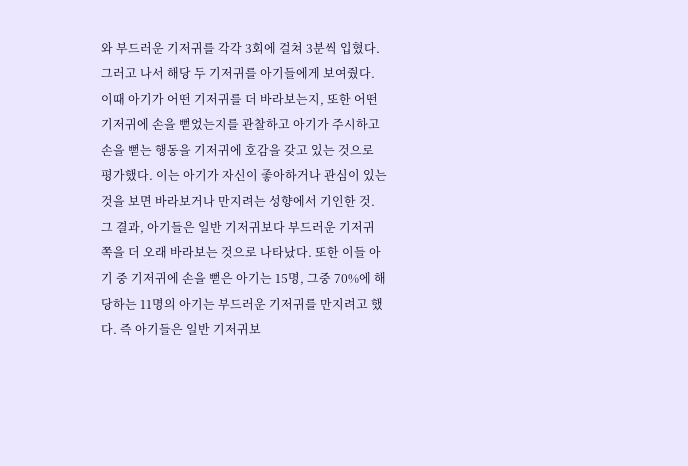와 부드러운 기저귀를 각각 3회에 걸쳐 3분씩 입혔다. 그러고 나서 해당 두 기저귀를 아기들에게 보여줬다. 이때 아기가 어떤 기저귀를 더 바라보는지, 또한 어떤 기저귀에 손을 뻗었는지를 관찰하고 아기가 주시하고 손을 뻗는 행동을 기저귀에 호감을 갖고 있는 것으로 평가했다. 이는 아기가 자신이 좋아하거나 관심이 있는 것을 보면 바라보거나 만지려는 성향에서 기인한 것. 그 결과, 아기들은 일반 기저귀보다 부드러운 기저귀 쪽을 더 오래 바라보는 것으로 나타났다. 또한 이들 아기 중 기저귀에 손을 뻗은 아기는 15명, 그중 70%에 해당하는 11명의 아기는 부드러운 기저귀를 만지려고 했다. 즉 아기들은 일반 기저귀보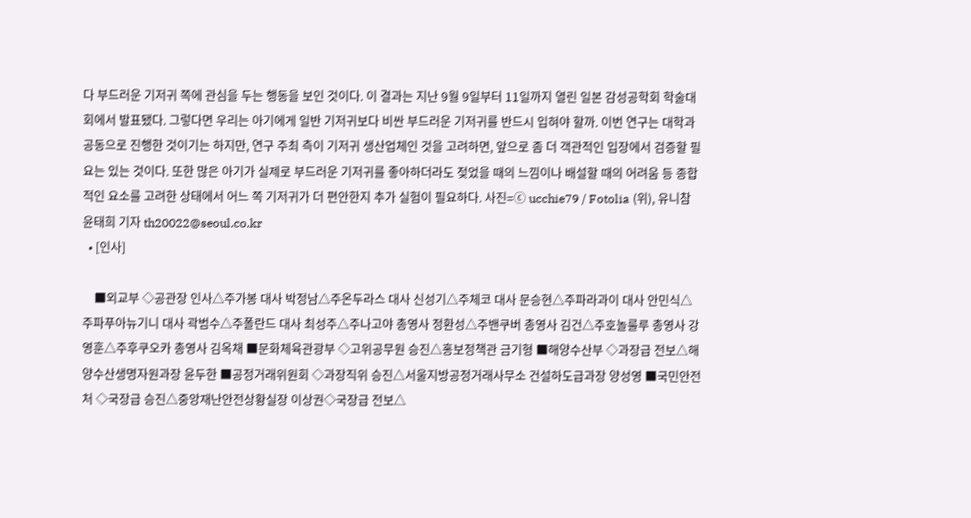다 부드러운 기저귀 쪽에 관심을 두는 행동을 보인 것이다. 이 결과는 지난 9월 9일부터 11일까지 열린 일본 감성공학회 학술대회에서 발표됐다. 그렇다면 우리는 아기에게 일반 기저귀보다 비싼 부드러운 기저귀를 반드시 입혀야 할까. 이번 연구는 대학과 공동으로 진행한 것이기는 하지만, 연구 주최 측이 기저귀 생산업체인 것을 고려하면, 앞으로 좀 더 객관적인 입장에서 검증할 필요는 있는 것이다. 또한 많은 아기가 실제로 부드러운 기저귀를 좋아하더라도 젖었을 때의 느낌이나 배설할 때의 어려움 등 종합적인 요소를 고려한 상태에서 어느 쪽 기저귀가 더 편안한지 추가 실험이 필요하다. 사진=ⓒ ucchie79 / Fotolia (위), 유니참 윤태희 기자 th20022@seoul.co.kr
  • [인사]

    ■외교부 ◇공관장 인사△주가봉 대사 박정남△주온두라스 대사 신성기△주체코 대사 문승현△주파라과이 대사 안민식△주파푸아뉴기니 대사 곽범수△주폴란드 대사 최성주△주나고야 총영사 정환성△주밴쿠버 총영사 김건△주호놀룰루 총영사 강영훈△주후쿠오카 총영사 김옥채 ■문화체육관광부 ◇고위공무원 승진△홍보정책관 금기형 ■해양수산부 ◇과장급 전보△해양수산생명자원과장 윤두한 ■공정거래위원회 ◇과장직위 승진△서울지방공정거래사무소 건설하도급과장 양성영 ■국민안전처 ◇국장급 승진△중앙재난안전상황실장 이상권◇국장급 전보△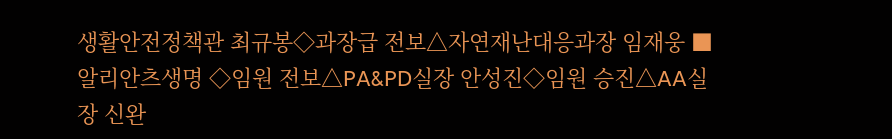생활안전정책관 최규봉◇과장급 전보△자연재난대응과장 임재웅 ■알리안츠생명 ◇임원 전보△PA&PD실장 안성진◇임원 승진△AA실장 신완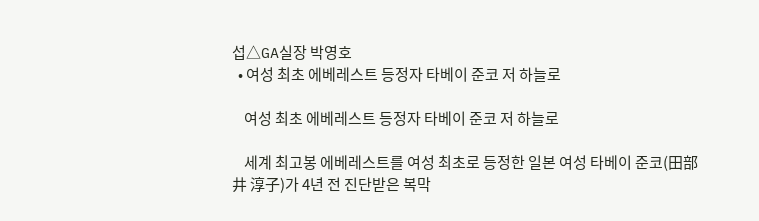섭△GA실장 박영호
  • 여성 최초 에베레스트 등정자 타베이 준코 저 하늘로

    여성 최초 에베레스트 등정자 타베이 준코 저 하늘로

    세계 최고봉 에베레스트를 여성 최초로 등정한 일본 여성 타베이 준코(田部井 淳子)가 4년 전 진단받은 복막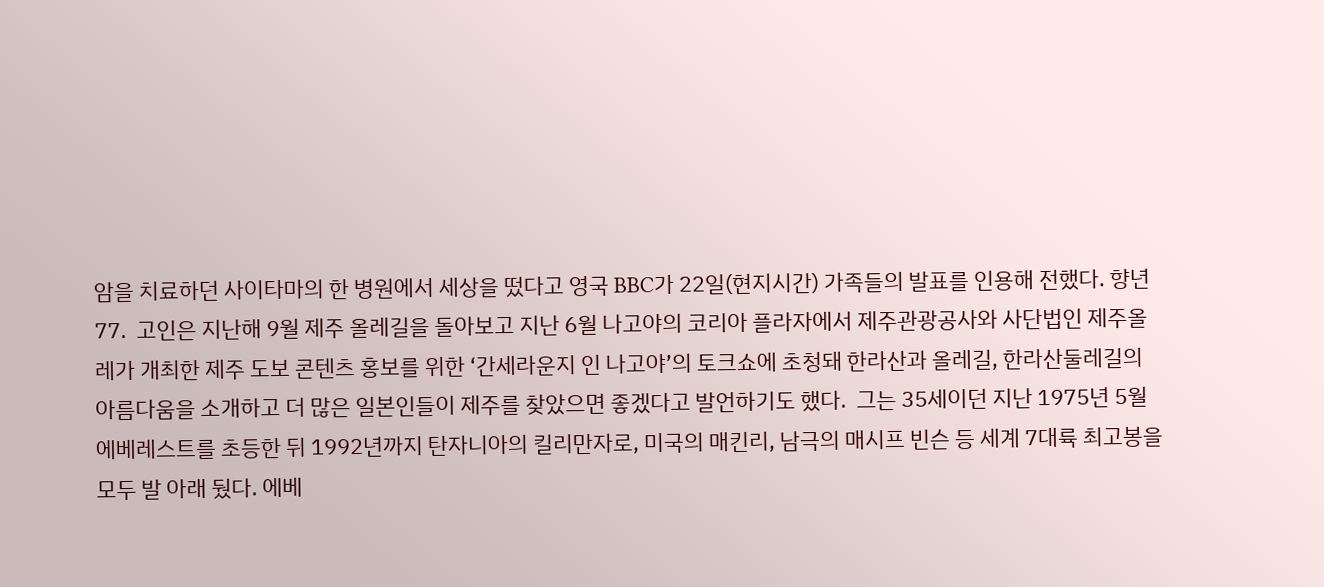암을 치료하던 사이타마의 한 병원에서 세상을 떴다고 영국 BBC가 22일(현지시간) 가족들의 발표를 인용해 전했다. 향년 77.  고인은 지난해 9월 제주 올레길을 돌아보고 지난 6월 나고야의 코리아 플라자에서 제주관광공사와 사단법인 제주올레가 개최한 제주 도보 콘텐츠 홍보를 위한 ‘간세라운지 인 나고야’의 토크쇼에 초청돼 한라산과 올레길, 한라산둘레길의 아름다움을 소개하고 더 많은 일본인들이 제주를 찾았으면 좋겠다고 발언하기도 했다.  그는 35세이던 지난 1975년 5월 에베레스트를 초등한 뒤 1992년까지 탄자니아의 킬리만자로, 미국의 매킨리, 남극의 매시프 빈슨 등 세계 7대륙 최고봉을 모두 발 아래 뒀다. 에베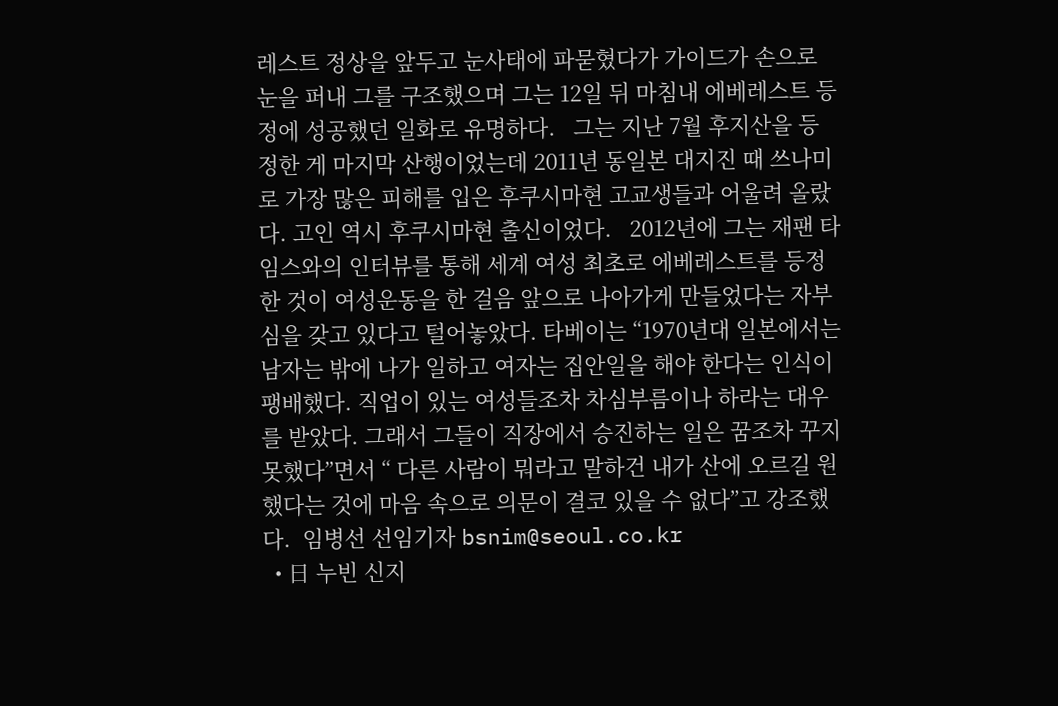레스트 정상을 앞두고 눈사태에 파묻혔다가 가이드가 손으로 눈을 퍼내 그를 구조했으며 그는 12일 뒤 마침내 에베레스트 등정에 성공했던 일화로 유명하다.   그는 지난 7월 후지산을 등정한 게 마지막 산행이었는데 2011년 동일본 대지진 때 쓰나미로 가장 많은 피해를 입은 후쿠시마현 고교생들과 어울려 올랐다. 고인 역시 후쿠시마현 출신이었다.   2012년에 그는 재팬 타임스와의 인터뷰를 통해 세계 여성 최초로 에베레스트를 등정한 것이 여성운동을 한 걸음 앞으로 나아가게 만들었다는 자부심을 갖고 있다고 털어놓았다. 타베이는 “1970년대 일본에서는 남자는 밖에 나가 일하고 여자는 집안일을 해야 한다는 인식이 팽배했다. 직업이 있는 여성들조차 차심부름이나 하라는 대우를 받았다. 그래서 그들이 직장에서 승진하는 일은 꿈조차 꾸지 못했다”면서 “ 다른 사람이 뭐라고 말하건 내가 산에 오르길 원했다는 것에 마음 속으로 의문이 결코 있을 수 없다”고 강조했다.  임병선 선임기자 bsnim@seoul.co.kr
  • 日 누빈 신지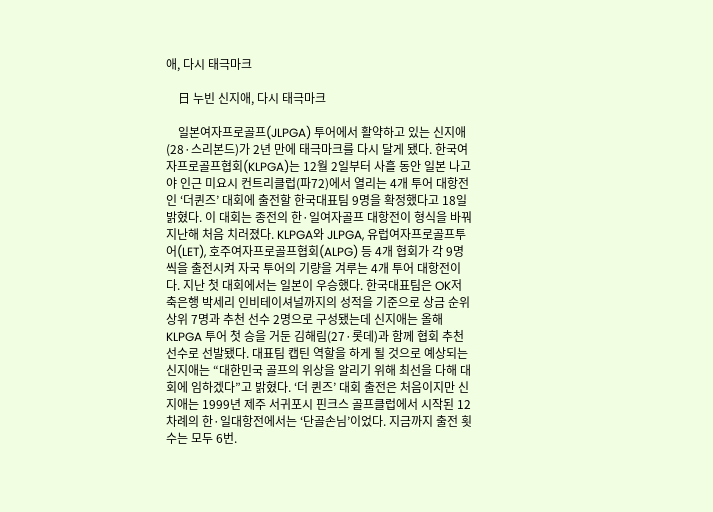애, 다시 태극마크

    日 누빈 신지애, 다시 태극마크

    일본여자프로골프(JLPGA) 투어에서 활약하고 있는 신지애(28·스리본드)가 2년 만에 태극마크를 다시 달게 됐다. 한국여자프로골프협회(KLPGA)는 12월 2일부터 사흘 동안 일본 나고야 인근 미요시 컨트리클럽(파72)에서 열리는 4개 투어 대항전인 ‘더퀸즈’ 대회에 출전할 한국대표팀 9명을 확정했다고 18일 밝혔다. 이 대회는 종전의 한·일여자골프 대항전이 형식을 바꿔 지난해 처음 치러졌다. KLPGA와 JLPGA, 유럽여자프로골프투어(LET), 호주여자프로골프협회(ALPG) 등 4개 협회가 각 9명씩을 출전시켜 자국 투어의 기량을 겨루는 4개 투어 대항전이다. 지난 첫 대회에서는 일본이 우승했다. 한국대표팀은 OK저축은행 박세리 인비테이셔널까지의 성적을 기준으로 상금 순위 상위 7명과 추천 선수 2명으로 구성됐는데 신지애는 올해 KLPGA 투어 첫 승을 거둔 김해림(27·롯데)과 함께 협회 추천선수로 선발됐다. 대표팀 캡틴 역할을 하게 될 것으로 예상되는 신지애는 “대한민국 골프의 위상을 알리기 위해 최선을 다해 대회에 임하겠다”고 밝혔다. ‘더 퀸즈’ 대회 출전은 처음이지만 신지애는 1999년 제주 서귀포시 핀크스 골프클럽에서 시작된 12차례의 한·일대항전에서는 ‘단골손님’이었다. 지금까지 출전 횟수는 모두 6번.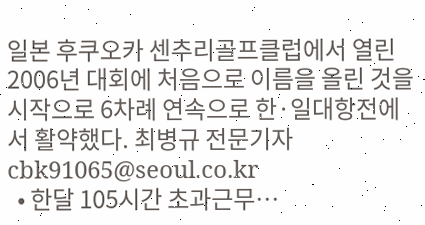일본 후쿠오카 센추리골프클럽에서 열린 2006년 대회에 처음으로 이름을 올린 것을 시작으로 6차례 연속으로 한·일대항전에서 활약했다. 최병규 전문기자 cbk91065@seoul.co.kr
  • 한달 105시간 초과근무…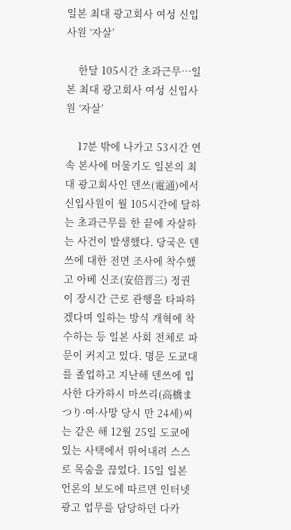일본 최대 광고회사 여성 신입사원 ‘자살’

    한달 105시간 초과근무…일본 최대 광고회사 여성 신입사원 ‘자살’

    17분 밖에 나가고 53시간 연속 본사에 머물기도 일본의 최대 광고회사인 덴쓰(電通)에서 신입사원이 월 105시간에 달하는 초과근무를 한 끝에 자살하는 사건이 발생했다. 당국은 덴쓰에 대한 전면 조사에 착수했고 아베 신조(安倍晋三) 정권이 장시간 근로 관행을 타파하겠다며 일하는 방식 개혁에 착수하는 등 일본 사회 전체로 파문이 커지고 있다. 명문 도쿄대를 졸업하고 지난해 덴쓰에 입사한 다카하시 마쓰리(高橋まつり·여·사망 당시 만 24세)씨는 같은 해 12월 25일 도쿄에 있는 사택에서 뛰어내려 스스로 목숨을 끊었다. 15일 일본 언론의 보도에 따르면 인터넷 광고 업무를 담당하던 다카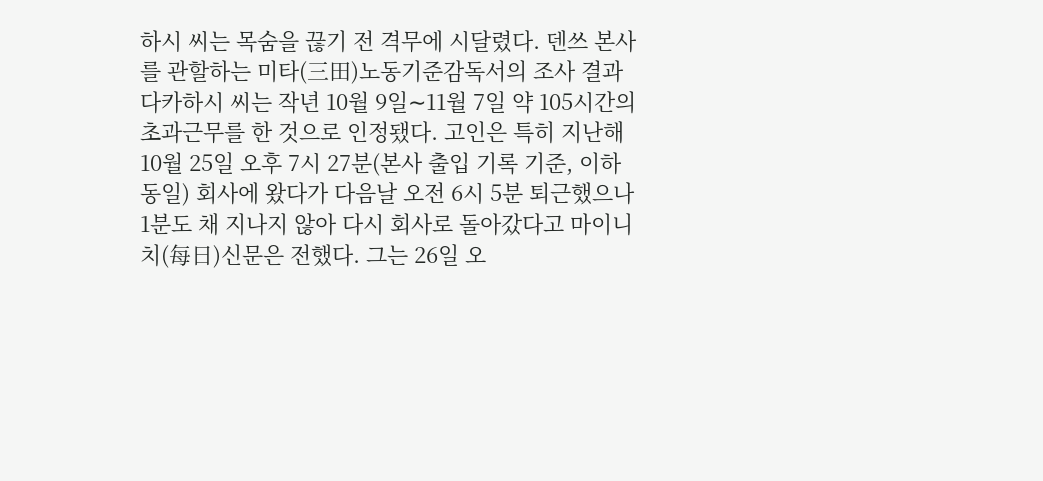하시 씨는 목숨을 끊기 전 격무에 시달렸다. 덴쓰 본사를 관할하는 미타(三田)노동기준감독서의 조사 결과 다카하시 씨는 작년 10월 9일∼11월 7일 약 105시간의 초과근무를 한 것으로 인정됐다. 고인은 특히 지난해 10월 25일 오후 7시 27분(본사 출입 기록 기준, 이하 동일) 회사에 왔다가 다음날 오전 6시 5분 퇴근했으나 1분도 채 지나지 않아 다시 회사로 돌아갔다고 마이니치(每日)신문은 전했다. 그는 26일 오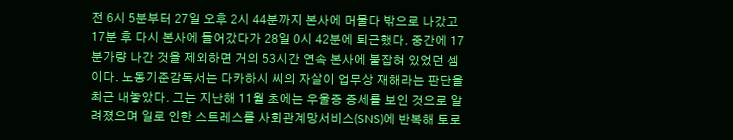전 6시 5분부터 27일 오후 2시 44분까지 본사에 머물다 밖으로 나갔고 17분 후 다시 본사에 들어갔다가 28일 0시 42분에 퇴근했다. 중간에 17분가량 나간 것을 제외하면 거의 53시간 연속 본사에 붙잡혀 있었던 셈이다. 노동기준감독서는 다카하시 씨의 자살이 업무상 재해라는 판단을 최근 내놓았다. 그는 지난해 11월 초에는 우울증 증세를 보인 것으로 알려졌으며 일로 인한 스트레스를 사회관계망서비스(SNS)에 반복해 토로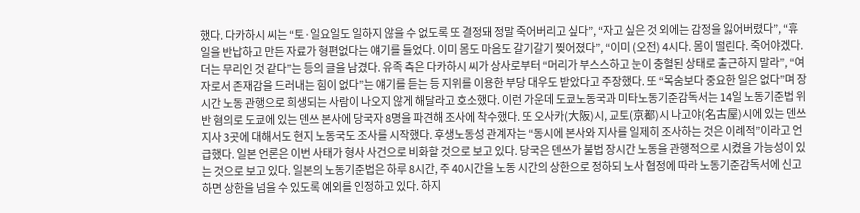했다. 다카하시 씨는 “토·일요일도 일하지 않을 수 없도록 또 결정돼 정말 죽어버리고 싶다”, “자고 싶은 것 외에는 감정을 잃어버렸다”, “휴일을 반납하고 만든 자료가 형편없다는 얘기를 들었다. 이미 몸도 마음도 갈기갈기 찢어졌다”, “이미 (오전) 4시다. 몸이 떨린다. 죽어야겠다. 더는 무리인 것 같다”는 등의 글을 남겼다. 유족 측은 다카하시 씨가 상사로부터 “머리가 부스스하고 눈이 충혈된 상태로 출근하지 말라”, “여자로서 존재감을 드러내는 힘이 없다”는 얘기를 듣는 등 지위를 이용한 부당 대우도 받았다고 주장했다. 또 “목숨보다 중요한 일은 없다”며 장시간 노동 관행으로 희생되는 사람이 나오지 않게 해달라고 호소했다. 이런 가운데 도쿄노동국과 미타노동기준감독서는 14일 노동기준법 위반 혐의로 도쿄에 있는 덴쓰 본사에 당국자 8명을 파견해 조사에 착수했다. 또 오사카(大阪)시, 교토(京都)시 나고야(名古屋)시에 있는 덴쓰 지사 3곳에 대해서도 현지 노동국도 조사를 시작했다. 후생노동성 관계자는 “동시에 본사와 지사를 일제히 조사하는 것은 이례적”이라고 언급했다. 일본 언론은 이번 사태가 형사 사건으로 비화할 것으로 보고 있다. 당국은 덴쓰가 불법 장시간 노동을 관행적으로 시켰을 가능성이 있는 것으로 보고 있다. 일본의 노동기준법은 하루 8시간, 주 40시간을 노동 시간의 상한으로 정하되 노사 협정에 따라 노동기준감독서에 신고하면 상한을 넘을 수 있도록 예외를 인정하고 있다. 하지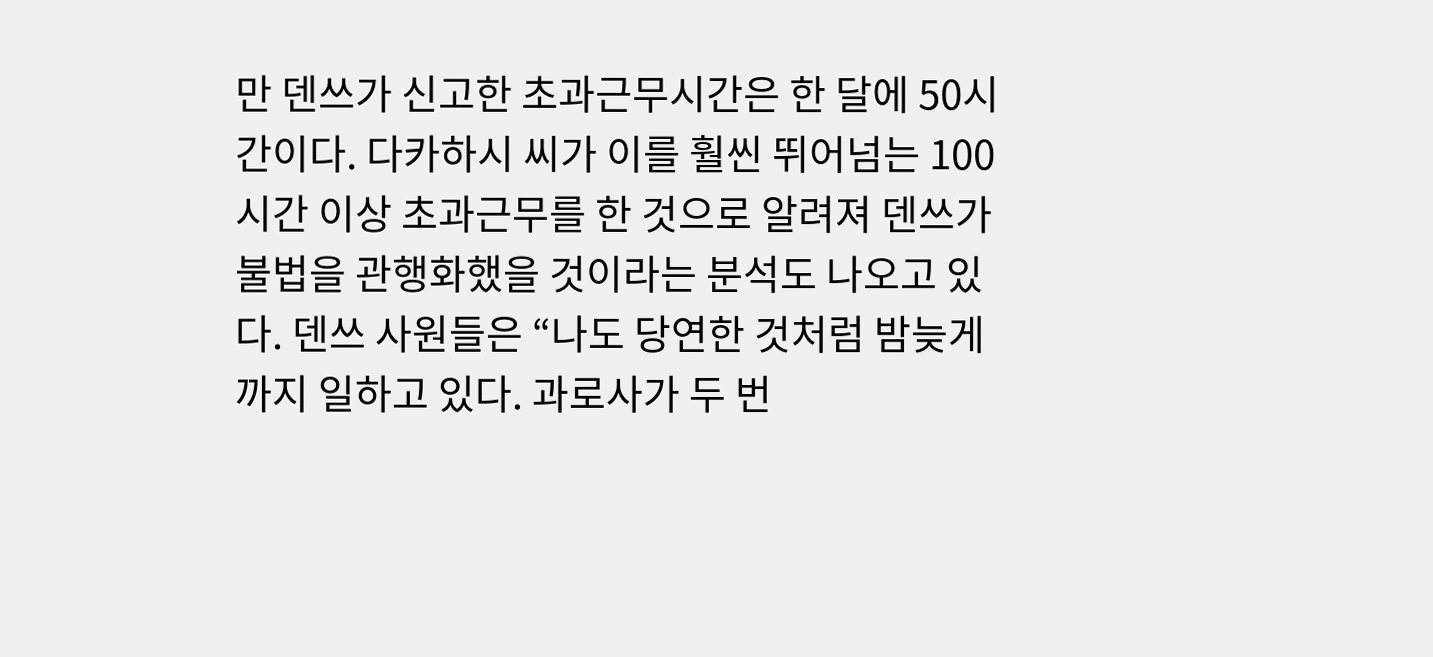만 덴쓰가 신고한 초과근무시간은 한 달에 50시간이다. 다카하시 씨가 이를 훨씬 뛰어넘는 100시간 이상 초과근무를 한 것으로 알려져 덴쓰가 불법을 관행화했을 것이라는 분석도 나오고 있다. 덴쓰 사원들은 “나도 당연한 것처럼 밤늦게까지 일하고 있다. 과로사가 두 번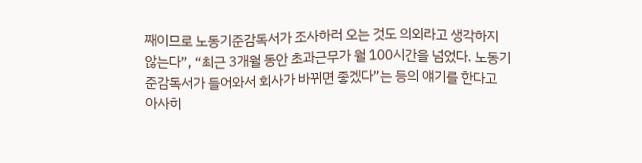째이므로 노동기준감독서가 조사하러 오는 것도 의외라고 생각하지 않는다”, “최근 3개월 동안 초과근무가 월 100시간을 넘었다. 노동기준감독서가 들어와서 회사가 바뀌면 좋겠다”는 등의 얘기를 한다고 아사히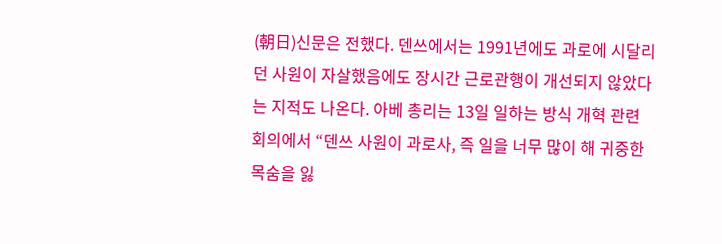(朝日)신문은 전했다. 덴쓰에서는 1991년에도 과로에 시달리던 사원이 자살했음에도 장시간 근로관행이 개선되지 않았다는 지적도 나온다. 아베 총리는 13일 일하는 방식 개혁 관련 회의에서 “덴쓰 사원이 과로사, 즉 일을 너무 많이 해 귀중한 목숨을 잃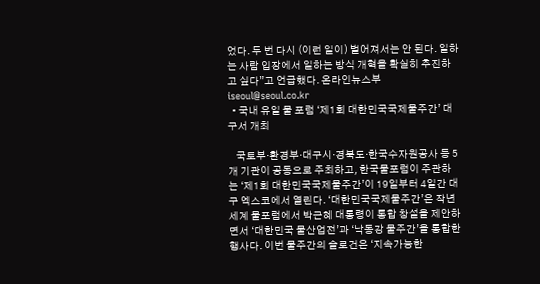었다. 두 번 다시 (이런 일이) 벌어져서는 안 된다. 일하는 사람 입장에서 일하는 방식 개혁을 확실히 추진하고 싶다”고 언급했다. 온라인뉴스부 iseoul@seoul.co.kr
  • 국내 유일 물 포럼 ‘제1회 대한민국국제물주간’ 대구서 개최

    국토부·환경부·대구시·경북도·한국수자원공사 등 5개 기관이 공동으로 주최하고, 한국물포럼이 주관하는 ‘제1회 대한민국국제물주간’이 19일부터 4일간 대구 엑스코에서 열린다. ‘대한민국국제물주간’은 작년 세계 물포럼에서 박근혜 대통령이 통합 창설을 제안하면서 ‘대한민국 물산업전’과 ‘낙동강 물주간’을 통합한 행사다. 이번 물주간의 슬로건은 ‘지속가능한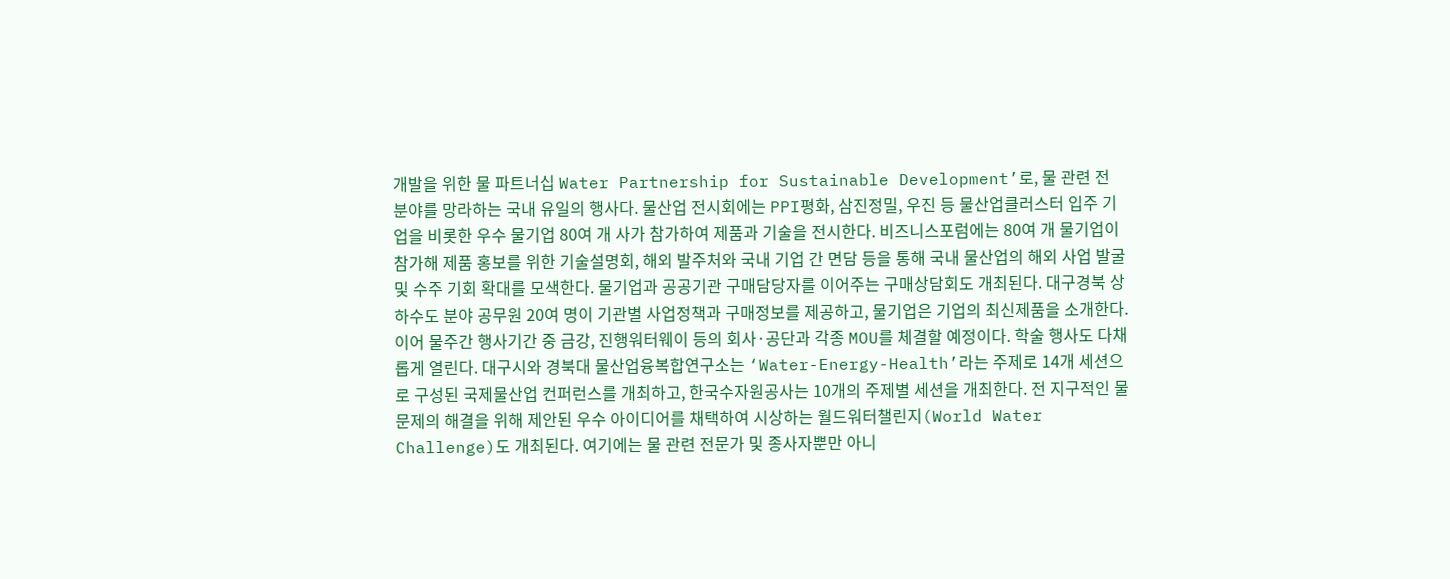개발을 위한 물 파트너십 Water Partnership for Sustainable Development’로, 물 관련 전 분야를 망라하는 국내 유일의 행사다. 물산업 전시회에는 PPI평화, 삼진정밀, 우진 등 물산업클러스터 입주 기업을 비롯한 우수 물기업 80여 개 사가 참가하여 제품과 기술을 전시한다. 비즈니스포럼에는 80여 개 물기업이 참가해 제품 홍보를 위한 기술설명회, 해외 발주처와 국내 기업 간 면담 등을 통해 국내 물산업의 해외 사업 발굴 및 수주 기회 확대를 모색한다. 물기업과 공공기관 구매담당자를 이어주는 구매상담회도 개최된다. 대구경북 상하수도 분야 공무원 20여 명이 기관별 사업정책과 구매정보를 제공하고, 물기업은 기업의 최신제품을 소개한다. 이어 물주간 행사기간 중 금강, 진행워터웨이 등의 회사·공단과 각종 MOU를 체결할 예정이다. 학술 행사도 다채롭게 열린다. 대구시와 경북대 물산업융복합연구소는 ‘Water-Energy-Health’라는 주제로 14개 세션으로 구성된 국제물산업 컨퍼런스를 개최하고, 한국수자원공사는 10개의 주제별 세션을 개최한다. 전 지구적인 물문제의 해결을 위해 제안된 우수 아이디어를 채택하여 시상하는 월드워터챌린지(World Water Challenge)도 개최된다. 여기에는 물 관련 전문가 및 종사자뿐만 아니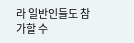라 일반인들도 참가할 수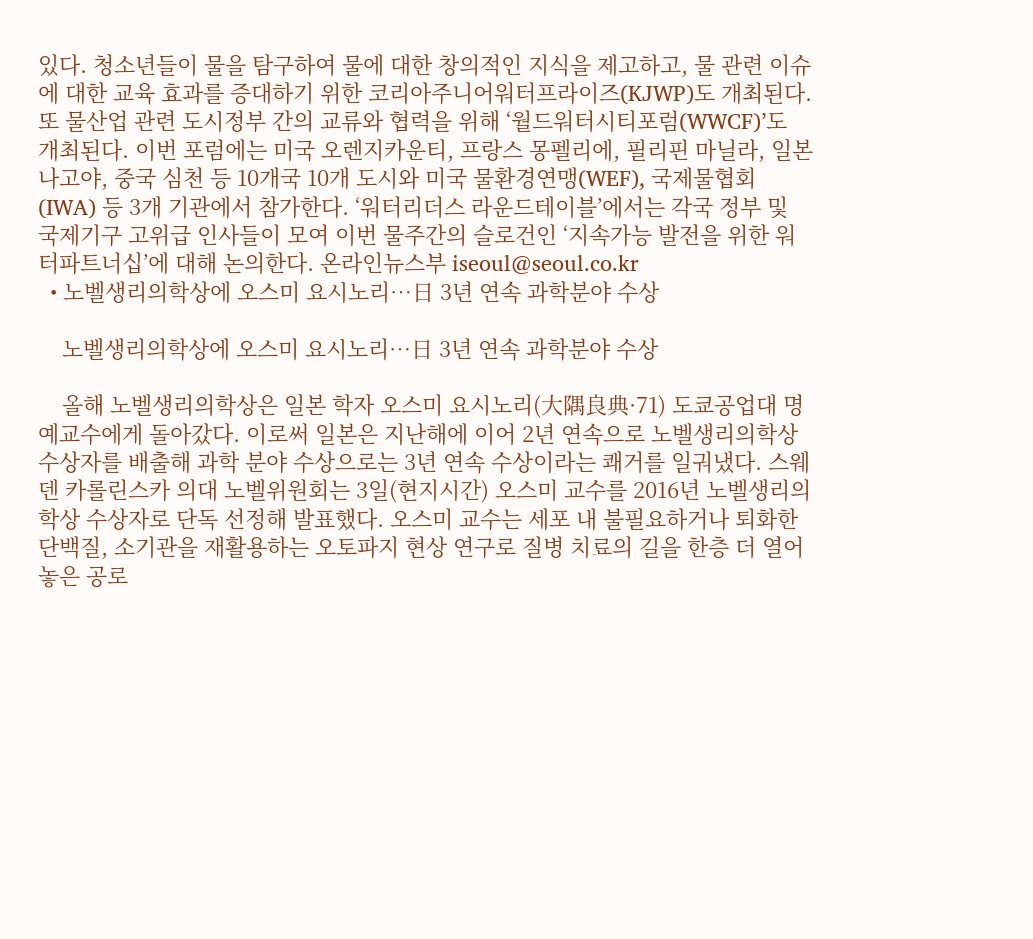있다. 청소년들이 물을 탐구하여 물에 대한 창의적인 지식을 제고하고, 물 관련 이슈에 대한 교육 효과를 증대하기 위한 코리아주니어워터프라이즈(KJWP)도 개최된다. 또 물산업 관련 도시정부 간의 교류와 협력을 위해 ‘월드워터시티포럼(WWCF)’도 개최된다. 이번 포럼에는 미국 오렌지카운티, 프랑스 몽펠리에, 필리핀 마닐라, 일본 나고야, 중국 심천 등 10개국 10개 도시와 미국 물환경연맹(WEF), 국제물협회(IWA) 등 3개 기관에서 참가한다. ‘워터리더스 라운드테이블’에서는 각국 정부 및 국제기구 고위급 인사들이 모여 이번 물주간의 슬로건인 ‘지속가능 발전을 위한 워터파트너십’에 대해 논의한다. 온라인뉴스부 iseoul@seoul.co.kr
  • 노벨생리의학상에 오스미 요시노리…日 3년 연속 과학분야 수상

    노벨생리의학상에 오스미 요시노리…日 3년 연속 과학분야 수상

    올해 노벨생리의학상은 일본 학자 오스미 요시노리(大隅良典·71) 도쿄공업대 명예교수에게 돌아갔다. 이로써 일본은 지난해에 이어 2년 연속으로 노벨생리의학상 수상자를 배출해 과학 분야 수상으로는 3년 연속 수상이라는 쾌거를 일궈냈다. 스웨덴 카롤린스카 의대 노벨위원회는 3일(현지시간) 오스미 교수를 2016년 노벨생리의학상 수상자로 단독 선정해 발표했다. 오스미 교수는 세포 내 불필요하거나 퇴화한 단백질, 소기관을 재활용하는 오토파지 현상 연구로 질병 치료의 길을 한층 더 열어놓은 공로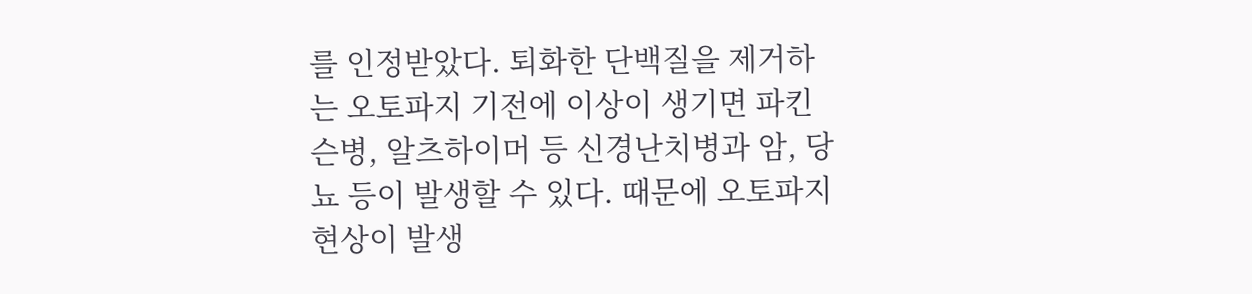를 인정받았다. 퇴화한 단백질을 제거하는 오토파지 기전에 이상이 생기면 파킨슨병, 알츠하이머 등 신경난치병과 암, 당뇨 등이 발생할 수 있다. 때문에 오토파지 현상이 발생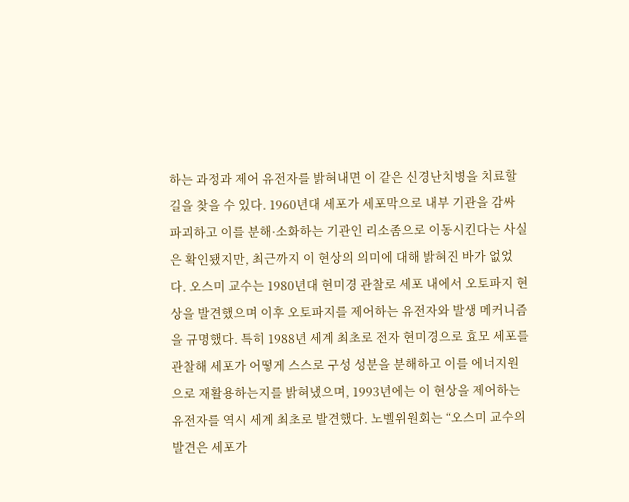하는 과정과 제어 유전자를 밝혀내면 이 같은 신경난치병을 치료할 길을 찾을 수 있다. 1960년대 세포가 세포막으로 내부 기관을 감싸 파괴하고 이를 분해·소화하는 기관인 리소좀으로 이동시킨다는 사실은 확인됐지만, 최근까지 이 현상의 의미에 대해 밝혀진 바가 없었다. 오스미 교수는 1980년대 현미경 관찰로 세포 내에서 오토파지 현상을 발견했으며 이후 오토파지를 제어하는 유전자와 발생 메커니즘을 규명했다. 특히 1988년 세계 최초로 전자 현미경으로 효모 세포를 관찰해 세포가 어떻게 스스로 구성 성분을 분해하고 이를 에너지원으로 재활용하는지를 밝혀냈으며, 1993년에는 이 현상을 제어하는 유전자를 역시 세계 최초로 발견했다. 노벨위원회는 “오스미 교수의 발견은 세포가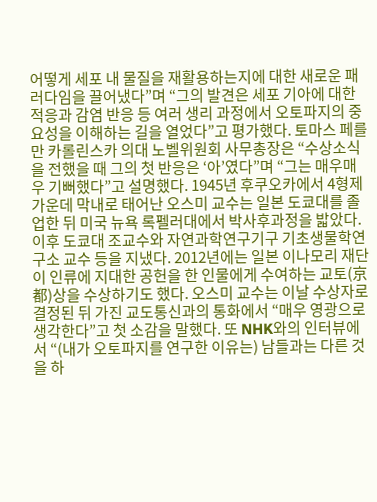어떻게 세포 내 물질을 재활용하는지에 대한 새로운 패러다임을 끌어냈다”며 “그의 발견은 세포 기아에 대한 적응과 감염 반응 등 여러 생리 과정에서 오토파지의 중요성을 이해하는 길을 열었다”고 평가했다. 토마스 페를만 카롤린스카 의대 노벨위원회 사무총장은 “수상소식을 전했을 때 그의 첫 반응은 ‘아’였다”며 “그는 매우매우 기뻐했다”고 설명했다. 1945년 후쿠오카에서 4형제 가운데 막내로 태어난 오스미 교수는 일본 도쿄대를 졸업한 뒤 미국 뉴욕 록펠러대에서 박사후과정을 밟았다. 이후 도쿄대 조교수와 자연과학연구기구 기초생물학연구소 교수 등을 지냈다. 2012년에는 일본 이나모리 재단이 인류에 지대한 공헌을 한 인물에게 수여하는 교토(京都)상을 수상하기도 했다. 오스미 교수는 이날 수상자로 결정된 뒤 가진 교도통신과의 통화에서 “매우 영광으로 생각한다”고 첫 소감을 말했다. 또 NHK와의 인터뷰에서 “(내가 오토파지를 연구한 이유는) 남들과는 다른 것을 하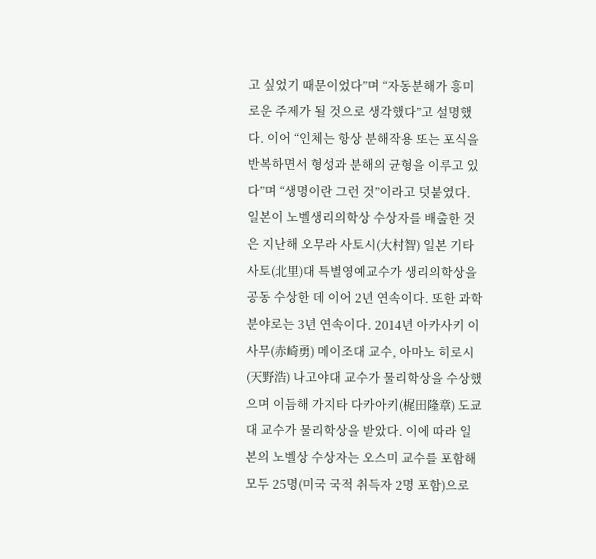고 싶었기 때문이었다”며 “자동분해가 흥미로운 주제가 될 것으로 생각했다”고 설명했다. 이어 “인체는 항상 분해작용 또는 포식을 반복하면서 형성과 분해의 균형을 이루고 있다”며 “생명이란 그런 것”이라고 덧붙였다. 일본이 노벨생리의학상 수상자를 배출한 것은 지난해 오무라 사토시(大村智) 일본 기타사토(北里)대 특별영예교수가 생리의학상을 공동 수상한 데 이어 2년 연속이다. 또한 과학 분야로는 3년 연속이다. 2014년 아카사키 이사무(赤崎勇) 메이조대 교수, 아마노 히로시(天野浩) 나고야대 교수가 물리학상을 수상했으며 이듬해 가지타 다카아키(梶田隆章) 도쿄대 교수가 물리학상을 받았다. 이에 따라 일본의 노벨상 수상자는 오스미 교수를 포함해 모두 25명(미국 국적 취득자 2명 포함)으로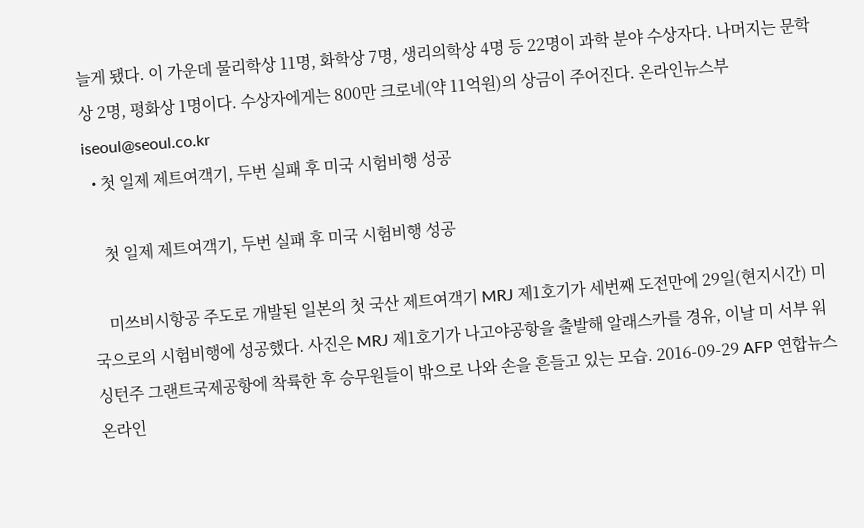늘게 됐다. 이 가운데 물리학상 11명, 화학상 7명, 생리의학상 4명 등 22명이 과학 분야 수상자다. 나머지는 문학상 2명, 평화상 1명이다. 수상자에게는 800만 크로네(약 11억원)의 상금이 주어진다. 온라인뉴스부 iseoul@seoul.co.kr
  • 첫 일제 제트여객기, 두번 실패 후 미국 시험비행 성공

    첫 일제 제트여객기, 두번 실패 후 미국 시험비행 성공

    미쓰비시항공 주도로 개발된 일본의 첫 국산 제트여객기 MRJ 제1호기가 세번째 도전만에 29일(현지시간) 미국으로의 시험비행에 성공했다. 사진은 MRJ 제1호기가 나고야공항을 출발해 알래스카를 경유, 이날 미 서부 워싱턴주 그랜트국제공항에 착륙한 후 승무원들이 밖으로 나와 손을 흔들고 있는 모습. 2016-09-29 AFP 연합뉴스 온라인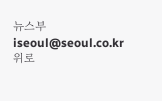뉴스부 iseoul@seoul.co.kr
위로